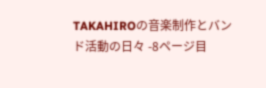TAKAHIROの音楽制作とバンド活動の日々 -8ページ目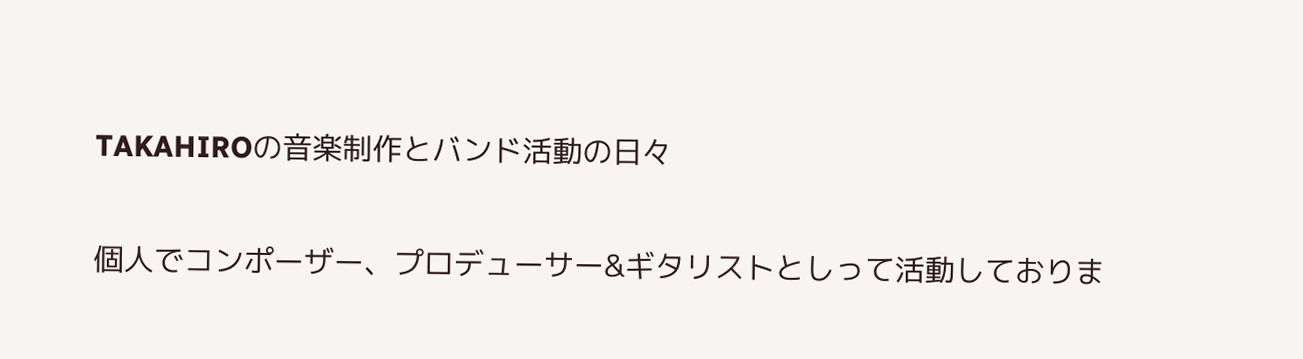TAKAHIROの音楽制作とバンド活動の日々

個人でコンポーザー、プロデューサー&ギタリストとしって活動しておりま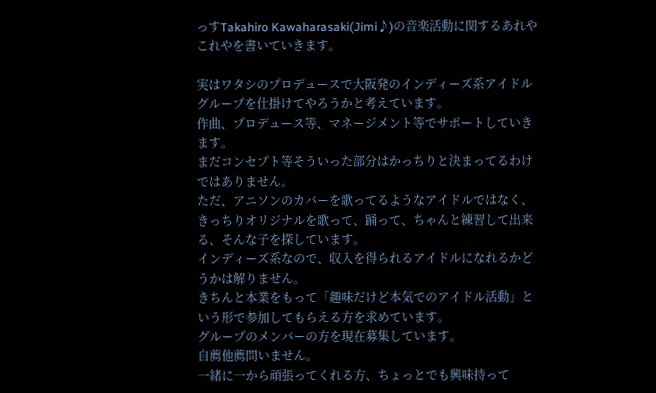っすTakahiro Kawaharasaki(Jimi♪)の音楽活動に関するあれやこれやを書いていきます。

実はワタシのプロデュースで大阪発のインディーズ系アイドルグループを仕掛けてやろうかと考えています。
作曲、プロデュース等、マネージメント等でサポートしていきます。
まだコンセプト等そういった部分はかっちりと決まってるわけではありません。
ただ、アニソンのカバーを歌ってるようなアイドルではなく、きっちりオリジナルを歌って、踊って、ちゃんと練習して出来る、そんな子を探しています。
インディーズ系なので、収入を得られるアイドルになれるかどうかは解りません。
きちんと本業をもって「趣味だけど本気でのアイドル活動」という形で参加してもらえる方を求めています。
グループのメンバーの方を現在募集しています。
自薦他薦問いません。
一緒に一から頑張ってくれる方、ちょっとでも興味持って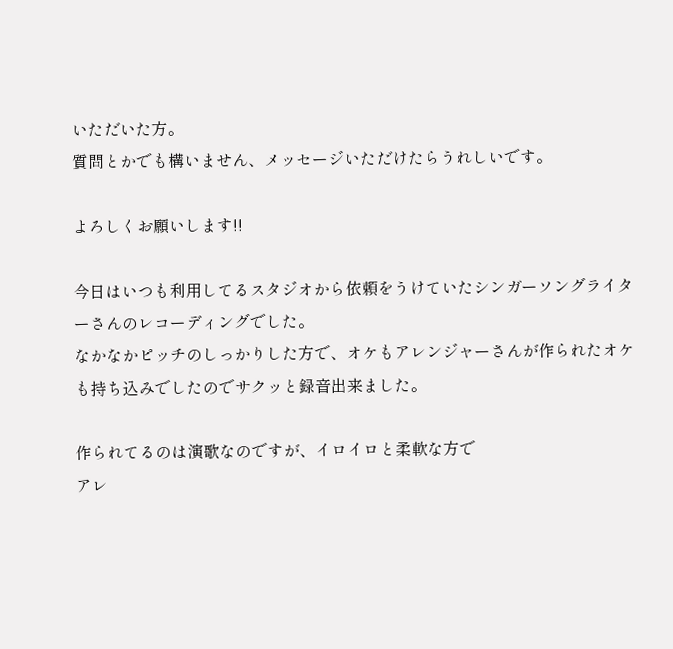いただいた方。
質問とかでも構いません、メッセージいただけたらうれしいです。

よろしくお願いします!!

今日はいつも利用してるスタジオから依頼をうけていたシンガーソングライターさんのレコーディングでした。
なかなかピッチのしっかりした方で、オケもアレンジャーさんが作られたオケも持ち込みでしたのでサクッと録音出来ました。

作られてるのは演歌なのですが、イロイロと柔軟な方で
アレ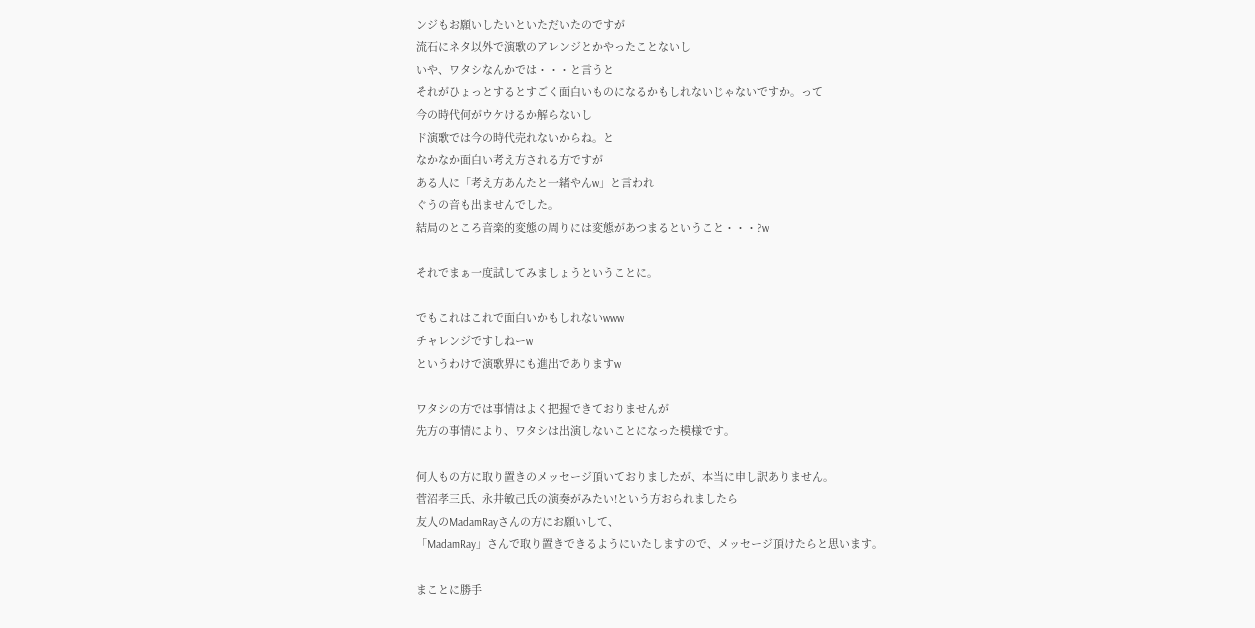ンジもお願いしたいといただいたのですが
流石にネタ以外で演歌のアレンジとかやったことないし
いや、ワタシなんかでは・・・と言うと
それがひょっとするとすごく面白いものになるかもしれないじゃないですか。って
今の時代何がウケけるか解らないし
ド演歌では今の時代売れないからね。と
なかなか面白い考え方される方ですが
ある人に「考え方あんたと一緒やんw」と言われ
ぐうの音も出ませんでした。
結局のところ音楽的変態の周りには変態があつまるということ・・・?w

それでまぁ一度試してみましょうということに。

でもこれはこれで面白いかもしれないwww
チャレンジですしねーw
というわけで演歌界にも進出でありますw

ワタシの方では事情はよく把握できておりませんが
先方の事情により、ワタシは出演しないことになった模様です。

何人もの方に取り置きのメッセージ頂いておりましたが、本当に申し訳ありません。
菅沼孝三氏、永井敏己氏の演奏がみたい!という方おられましたら
友人のMadamRayさんの方にお願いして、
「MadamRay」さんで取り置きできるようにいたしますので、メッセージ頂けたらと思います。

まことに勝手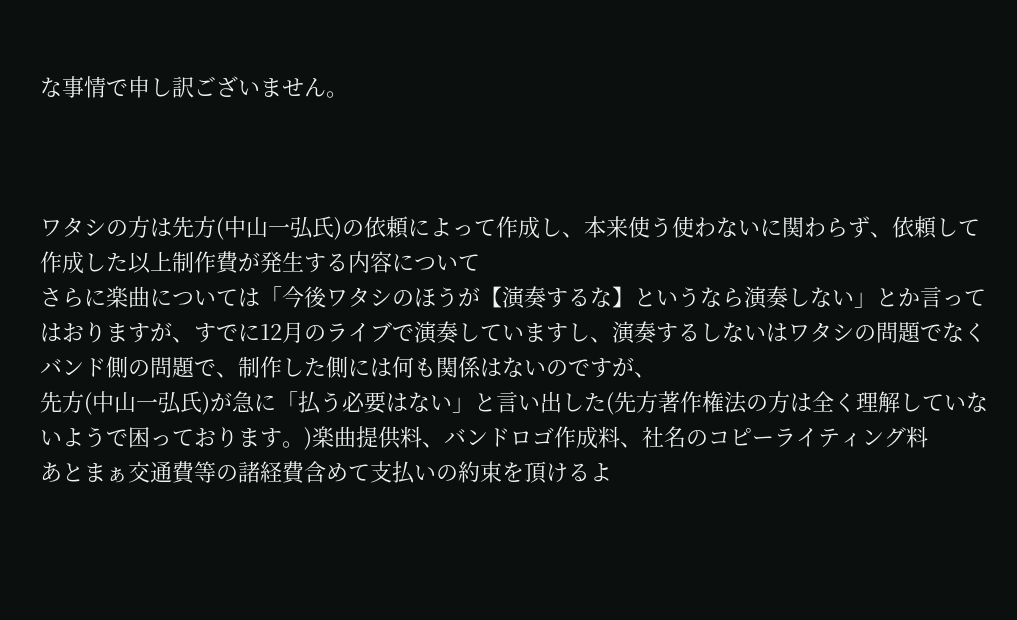な事情で申し訳ございません。



ワタシの方は先方(中山一弘氏)の依頼によって作成し、本来使う使わないに関わらず、依頼して作成した以上制作費が発生する内容について
さらに楽曲については「今後ワタシのほうが【演奏するな】というなら演奏しない」とか言ってはおりますが、すでに12月のライブで演奏していますし、演奏するしないはワタシの問題でなくバンド側の問題で、制作した側には何も関係はないのですが、
先方(中山一弘氏)が急に「払う必要はない」と言い出した(先方著作権法の方は全く理解していないようで困っております。)楽曲提供料、バンドロゴ作成料、社名のコピーライティング料
あとまぁ交通費等の諸経費含めて支払いの約束を頂けるよ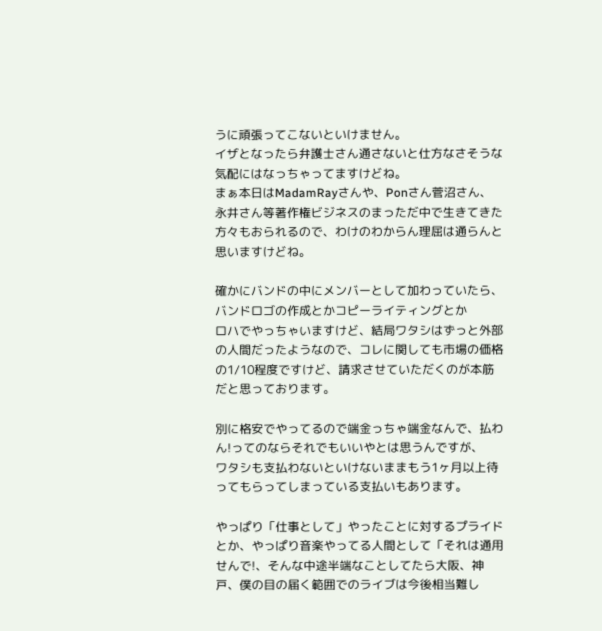うに頑張ってこないといけません。
イザとなったら弁護士さん通さないと仕方なさそうな気配にはなっちゃってますけどね。
まぁ本日はMadamRayさんや、Ponさん菅沼さん、永井さん等著作権ビジネスのまっただ中で生きてきた方々もおられるので、わけのわからん理屈は通らんと思いますけどね。

確かにバンドの中にメンバーとして加わっていたら、バンドロゴの作成とかコピーライティングとか
ロハでやっちゃいますけど、結局ワタシはずっと外部の人間だったようなので、コレに関しても市場の価格の1/10程度ですけど、請求させていただくのが本筋だと思っております。

別に格安でやってるので端金っちゃ端金なんで、払わん!ってのならそれでもいいやとは思うんですが、
ワタシも支払わないといけないままもう1ヶ月以上待ってもらってしまっている支払いもあります。

やっぱり「仕事として」やったことに対するプライドとか、やっぱり音楽やってる人間として「それは通用せんで!、そんな中途半端なことしてたら大阪、神戸、僕の目の届く範囲でのライブは今後相当難し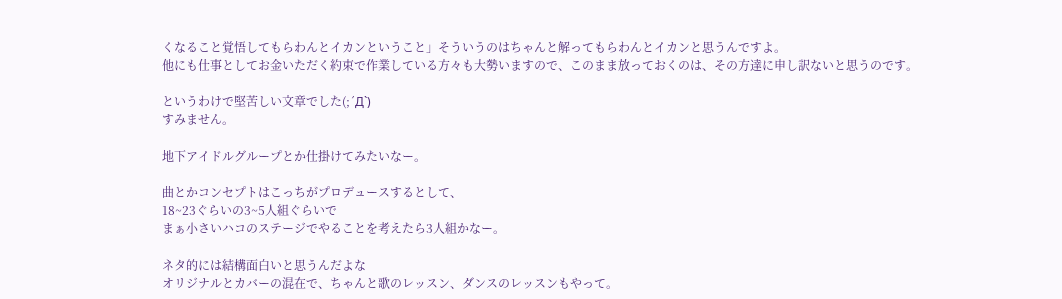くなること覚悟してもらわんとイカンということ」そういうのはちゃんと解ってもらわんとイカンと思うんですよ。
他にも仕事としてお金いただく約束で作業している方々も大勢いますので、このまま放っておくのは、その方達に申し訳ないと思うのです。

というわけで堅苦しい文章でした(;´Д`)
すみません。

地下アイドルグループとか仕掛けてみたいなー。

曲とかコンセプトはこっちがプロデュースするとして、
18~23ぐらいの3~5人組ぐらいで
まぁ小さいハコのステージでやることを考えたら3人組かなー。

ネタ的には結構面白いと思うんだよな
オリジナルとカバーの混在で、ちゃんと歌のレッスン、ダンスのレッスンもやって。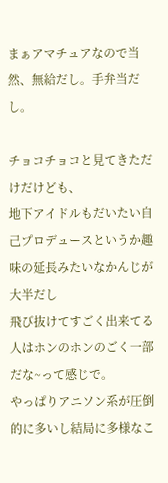まぁアマチュアなので当然、無給だし。手弁当だし。

チョコチョコと見てきただけだけども、
地下アイドルもだいたい自己プロデュースというか趣味の延長みたいなかんじが大半だし
飛び抜けてすごく出来てる人はホンのホンのごく一部だな~って感じで。
やっぱりアニソン系が圧倒的に多いし結局に多様なこ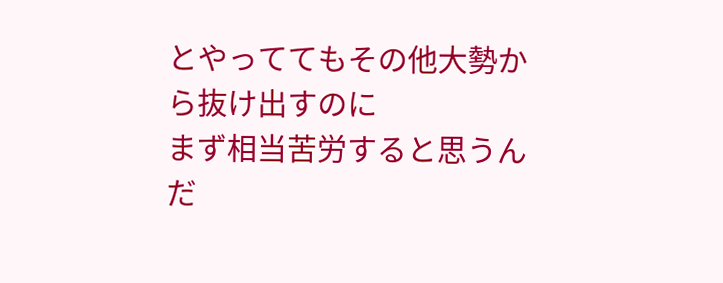とやっててもその他大勢から抜け出すのに
まず相当苦労すると思うんだ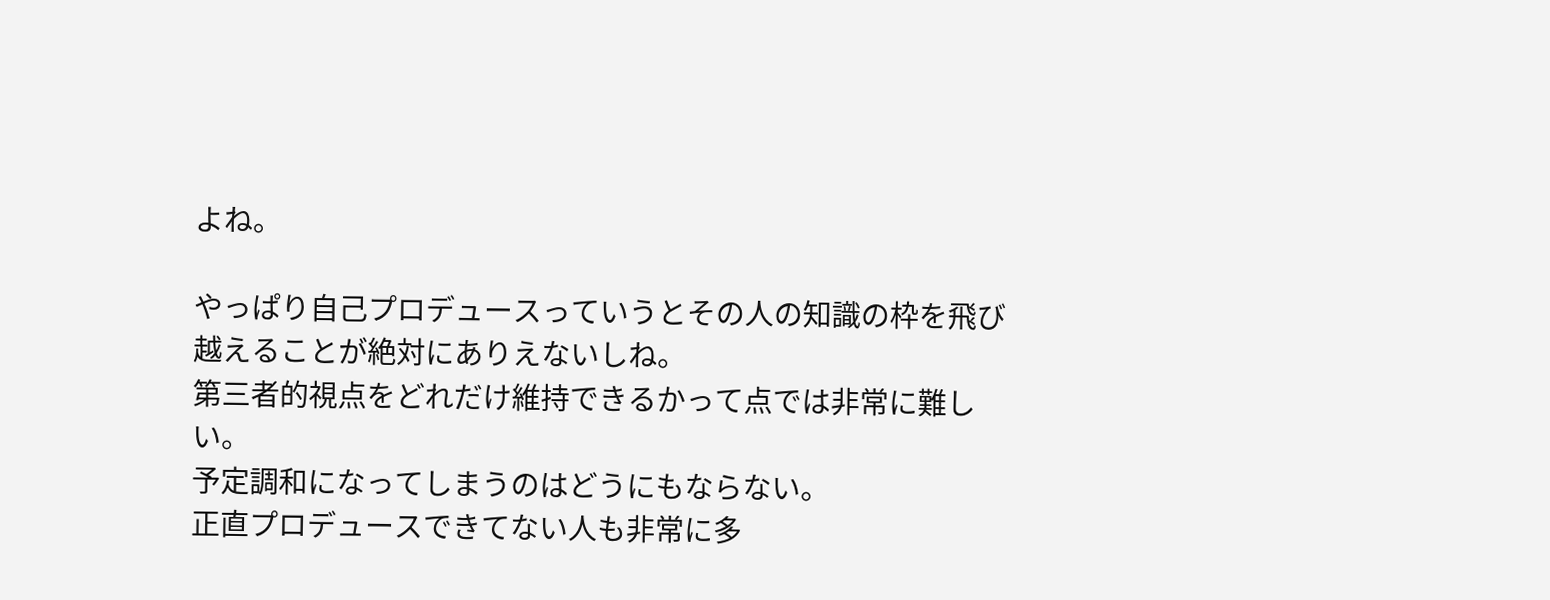よね。

やっぱり自己プロデュースっていうとその人の知識の枠を飛び越えることが絶対にありえないしね。
第三者的視点をどれだけ維持できるかって点では非常に難しい。
予定調和になってしまうのはどうにもならない。
正直プロデュースできてない人も非常に多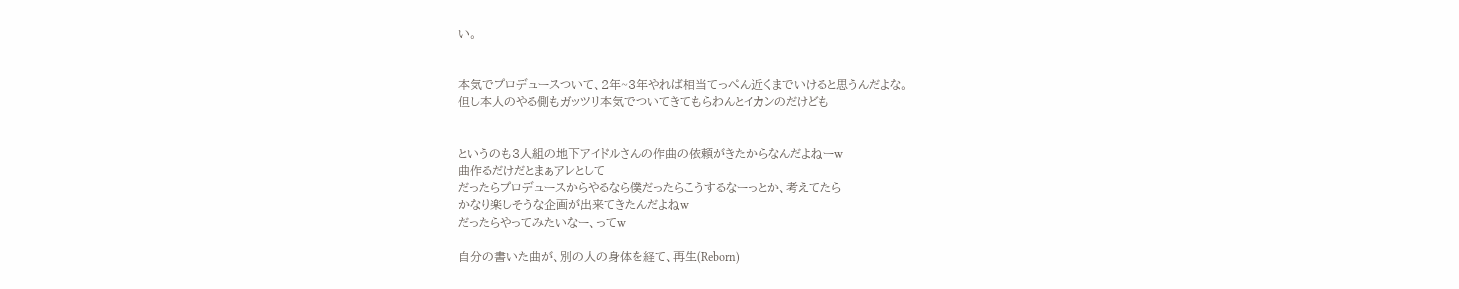い。


本気でプロデュースついて、2年~3年やれば相当てっぺん近くまでいけると思うんだよな。
但し本人のやる側もガッツリ本気でついてきてもらわんとイカンのだけども


というのも3人組の地下アイドルさんの作曲の依頼がきたからなんだよねーw
曲作るだけだとまぁアレとして
だったらプロデュースからやるなら僕だったらこうするなーっとか、考えてたら
かなり楽しそうな企画が出来てきたんだよねw
だったらやってみたいなー、ってw

自分の書いた曲が、別の人の身体を経て、再生(Reborn)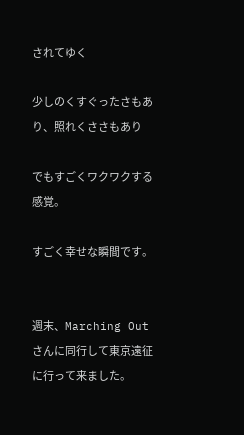されてゆく

少しのくすぐったさもあり、照れくささもあり

でもすごくワクワクする感覚。

すごく幸せな瞬間です。


週末、Marching Outさんに同行して東京遠征に行って来ました。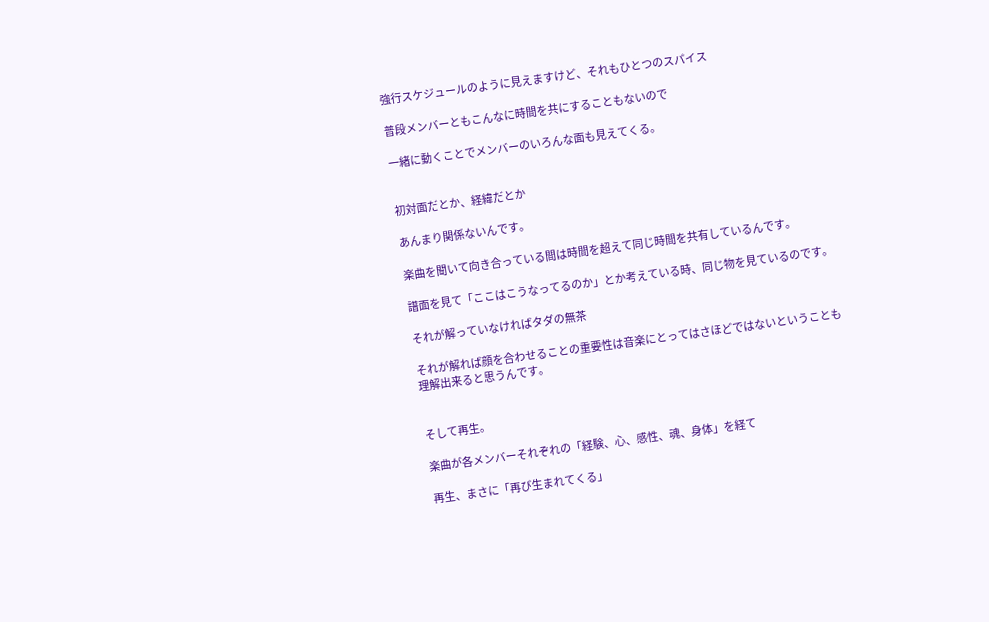強行スケジュールのように見えますけど、それもひとつのスパイス

普段メンバーともこんなに時間を共にすることもないので

一緒に動くことでメンバーのいろんな面も見えてくる。


初対面だとか、経緯だとか

あんまり関係ないんです。

楽曲を聞いて向き合っている間は時間を超えて同じ時間を共有しているんです。

譜面を見て「ここはこうなってるのか」とか考えている時、同じ物を見ているのです。

それが解っていなければタダの無茶

それが解れば顔を合わせることの重要性は音楽にとってはさほどではないということも理解出来ると思うんです。


そして再生。

楽曲が各メンバーそれぞれの「経験、心、感性、魂、身体」を経て

再生、まさに「再び生まれてくる」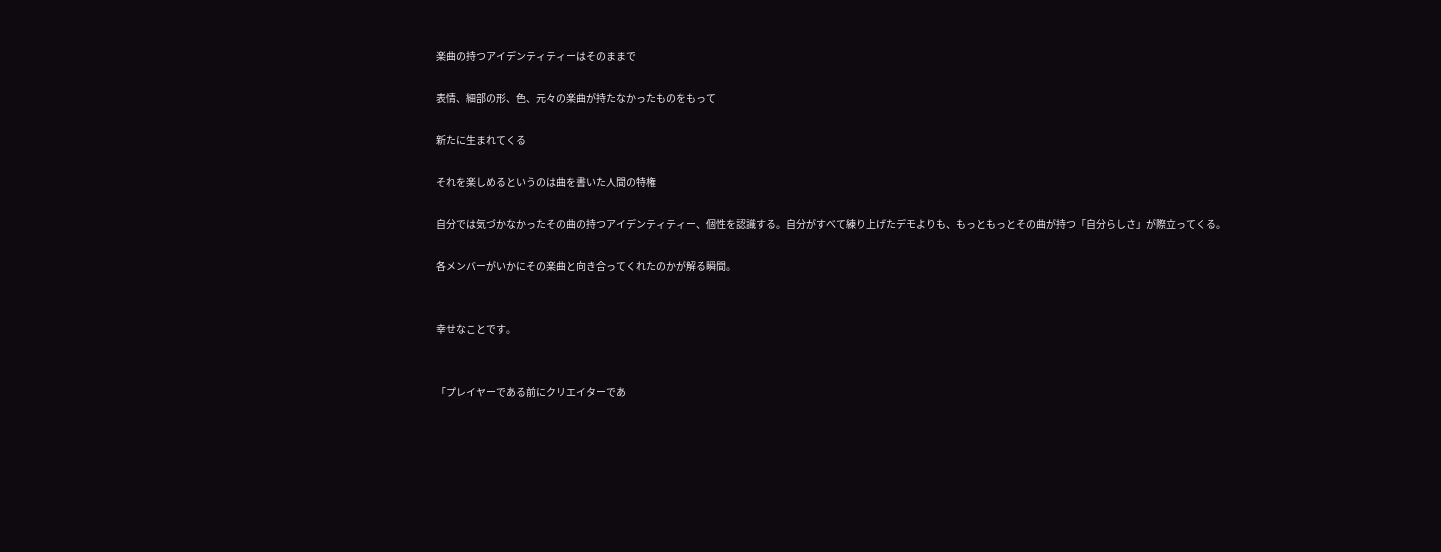楽曲の持つアイデンティティーはそのままで

表情、細部の形、色、元々の楽曲が持たなかったものをもって

新たに生まれてくる

それを楽しめるというのは曲を書いた人間の特権

自分では気づかなかったその曲の持つアイデンティティー、個性を認識する。自分がすべて練り上げたデモよりも、もっともっとその曲が持つ「自分らしさ」が際立ってくる。

各メンバーがいかにその楽曲と向き合ってくれたのかが解る瞬間。


幸せなことです。


「プレイヤーである前にクリエイターであ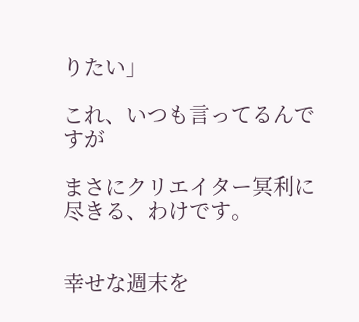りたい」

これ、いつも言ってるんですが

まさにクリエイター冥利に尽きる、わけです。


幸せな週末を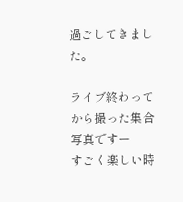過ごしてきました。

ライブ終わってから撮った集合写真ですー
すごく楽しい時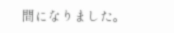間になりました。